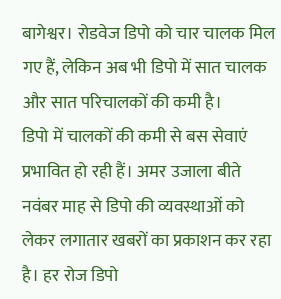बागेश्वर। रोडवेज डिपो को चार चालक मिल गए हैं, लेकिन अब भी डिपो में सात चालक और सात परिचालकों की कमी है।
डिपो में चालकों की कमी से बस सेवाएं प्रभावित हो रही हैं। अमर उजाला बीते नवंबर माह से डिपो की व्यवस्थाओं को लेकर लगातार खबरों का प्रकाशन कर रहा है। हर रोज डिपो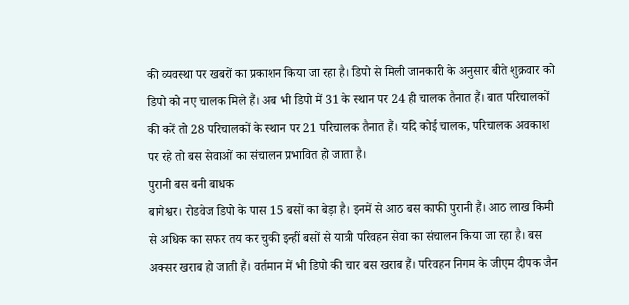की व्यवस्था पर खबरों का प्रकाशन किया जा रहा है। डिपो से मिली जानकारी के अनुसार बीते शुक्रवार को डिपो को नए चालक मिले हैं। अब भी डिपो में 31 के स्थान पर 24 ही चालक तैनात हैं। बात परिचालकों की करें तो 28 परिचालकों के स्थान पर 21 परिचालक तैनात हैं। यदि कोई चालक, परिचालक अवकाश पर रहे तो बस सेवाओं का संचालन प्रभावित हो जाता है।
पुरानी बस बनी बाधक
बागेश्वर। रोडवेज डिपो के पास 15 बसों का बेड़ा है। इनमें से आठ बस काफी पुरानी हैं। आठ लाख किमी से अधिक का सफर तय कर चुकी इन्हीं बसों से यात्री परिवहन सेवा का संचालन किया जा रहा है। बस अक्सर खराब हो जाती हैं। वर्तमान में भी डिपो की चार बस खराब हैं। परिवहन निगम के जीएम दीपक जैन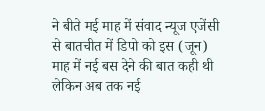ने बीते मई माह में संवाद न्यूज एजेंसी से बातचीत में डिपो को इस (जून) माह में नई बस देने की बात कही थी लेकिन अब तक नई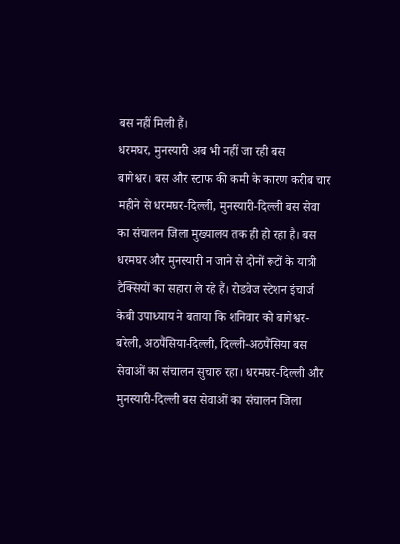बस नहीं मिली हैं।
धरमघर, मुनस्यारी अब भी नहीं जा रही बस
बागेश्वर। बस और स्टाफ की कमी के कारण करीब चार महीने से धरमघर-दिल्ली, मुनस्यारी-दिल्ली बस सेवा का संचालन जिला मुख्यालय तक ही हो रहा है। बस धरमघर और मुनस्यारी न जाने से दोनों रूटों के यात्री टैक्सियों का सहारा ले रहे हैं। रोडवेज स्टेशन इंचार्ज केबी उपाध्याय ने बताया कि शनिवार को बागेश्वर-बरेली, अठपैंसिया-दिल्ली, दिल्ली-अठपैंसिया बस सेवाओं का संचालन सुचारु रहा। धरमघर-दिल्ली और मुनस्यारी-दिल्ली बस सेवाओं का संचालन जिला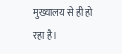मुख्यालय से ही हो रहा है।